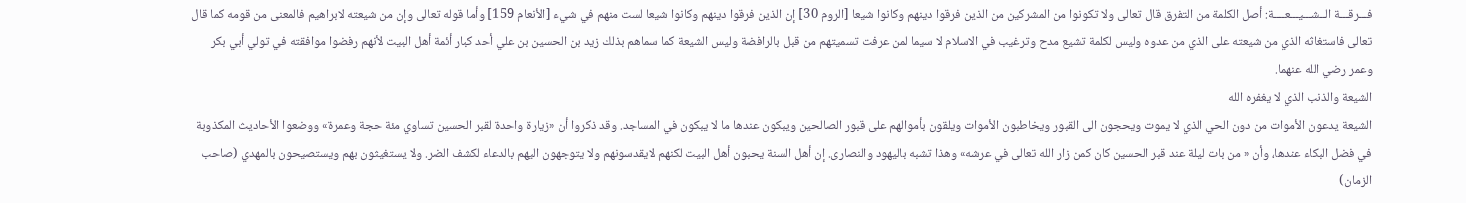فـــرقـــة الــشـــيـــعــــة: أصل الكلمة من التفرق قال تعالى ولا تكونوا من المشركين من الذين فرقوا دينهم وكانوا شيعا [الروم 30] إن الذين فرقوا دينهم وكانوا شيعا لست منهم في شيء [الأنعام 159] وأما قوله تعالى وإن من شيعته لابراهيم فالمعنى من قومه كما قال تعالى فاستغاثه الذي من شيعته على الذي من عدوه وليس لكلمة تشيع مدح وترغيب في الاسلام لا سيما لمن عرفت تسميتهم من قبل بالرافضة وليس الشيعة كما سماهم بذلك زيد بن الحسين بن علي أحد كبار أئمة أهل البيت لأنهم رفضوا موافقته في تولي أبي بكر وعمر رضي الله عنهما.
الشيعة والذنب الذي لا يغفره الله
الشيعة يدعون الأموات من دون الحي الذي لا يموت ويحجون الى القبور ويخاطبون الأموات ويلقون بأموالهم على قبور الصالحين ويبكون عندها ما لا يبكون في المساجد. وقد ذكروا أن «زيارة واحدة لقبر الحسين تساوي مئة حجة وعمرة» ووضعوا الأحاديث المكذوبة في فضل البكاء عندها، وأن « من بات ليلة عند قبر الحسين كان كمن زار الله تعالى في عرشه» وهذا تشبه باليهود والنصارى. إن أهل السنة يحبون أهل البيت لكنهم لايقدسونهم ولا يتوجهون اليهم بالدعاء لكشف الضر. ولا يستغيثون بهم ويستصيحون بالمهدي (صاحب الزمان)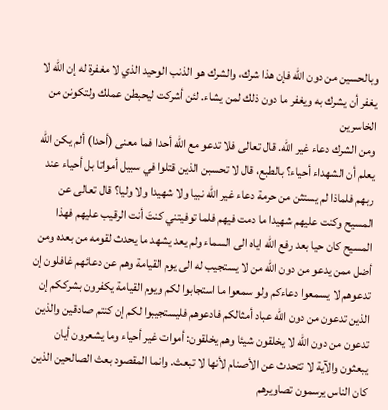وبالحسين من دون الله فإن هذا شرك، والشرك هو الذنب الوحيد الذي لا مغفرة له إن الله لا يغفر أن يشرك به ويغفر ما دون ذلك لمن يشاء. لئن أشركت ليحبطن عملك ولتكونن من الخاسرين
ومن الشرك دعاء غير الله. قال تعالى فلا تدعو مع الله أحدا فما معنى (أحدا) ألم يكن الله يعلم أن الشهداء أحياء؟ بالطبع، قال لا تحسبن الذين قتلوا في سبيل أمواتا بل أحياء عند ربهم فلماذا لم يستثن من حرمة دعاء غير الله نبيا ولا شهيدا ولا وليا؟ قال تعالى عن المسيح وكنت عليهم شهيدا ما دمت فيهم فلما توفيتني كنتَ أنت الرقيب عليهم فهذا المسيح كان حيا بعد رفع الله اياه الى السماء ولم يعد يشهد ما يحدث لقومه من بعده ومن أضل ممن يدعو من دون الله من لا يستجيب له الى يوم القيامة وهم عن دعائهم غافلون إن تدعوهم لا يسمعوا دعاءكم ولو سمعوا ما استجابوا لكم ويوم القيامة يكفرون بشرككم إن الذين تدعون من دون الله عباد أمثالكم فادعوهم فليستجيبوا لكم إن كنتم صادقين والذين تدعون من دون الله لا يخلقون شيئا وهم يخلقون: أموات غير أحياء وما يشعرون أيان يبعثون والآية لا تتحدث عن الأصنام لأنها لا تبعث. وانما المقصود بعث الصالحين الذين كان الناس يرسمون تصاويرهم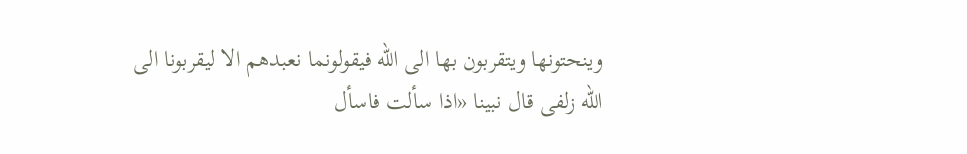وينحتونها ويتقربون بها الى الله فيقولونما نعبدهم الا ليقربونا الى الله زلفى قال نبينا «اذا سألت فاسأل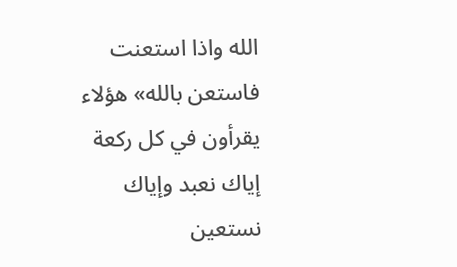الله واذا استعنت فاستعن بالله» هؤلاء يقرأون في كل ركعة إياك نعبد وإياك نستعين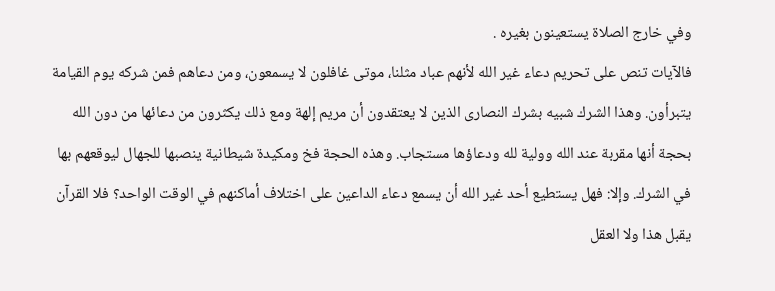وفي خارج الصلاة يستعينون بغيره .
فالآيات تنص على تحريم دعاء غير الله لأنهم عباد مثلنا، موتى غافلون لا يسمعون، ومن دعاهم فمن شركه يوم القيامة يتبرأون. وهذا الشرك شبيه بشرك النصارى الذين لا يعتقدون أن مريم إلهة ومع ذلك يكثرون من دعائها من دون الله بحجة أنها مقربة عند الله وولية لله ودعاؤها مستجاب. وهذه الحجة فخ ومكيدة شيطانية ينصبها للجهال ليوقعهم بها في الشرك. وإلا: فهل يستطيع أحد غير الله أن يسمع دعاء الداعين على اختلاف أماكنهم في الوقت الواحد؟ فلا القرآن يقبل هذا ولا العقل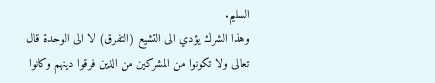السليم.
وهذا الشرك يؤدي الى التشيع (التفرق) لا الى الوحدة قال تعالى ولا تكونوا من المشركين من الذين فرقوا دينهم وكانوا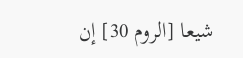شيعا [الروم 30] إن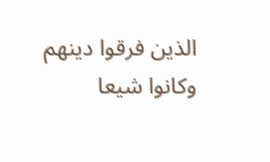الذين فرقوا دينهم وكانوا شيعا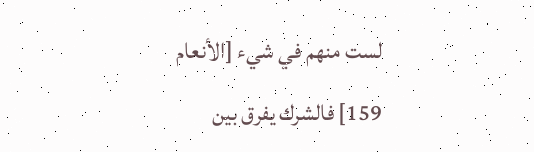لست منهم في شيء [الأنعام 159] فالشرك يفرق بين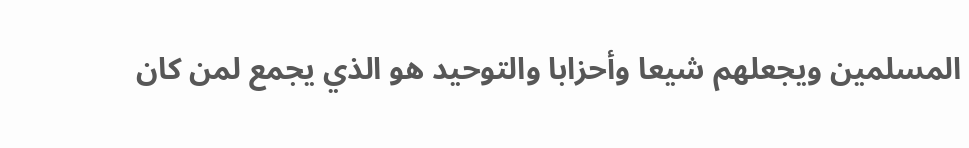المسلمين ويجعلهم شيعا وأحزابا والتوحيد هو الذي يجمع لمن كان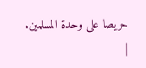حريصا على وحدة المسلمين.
|